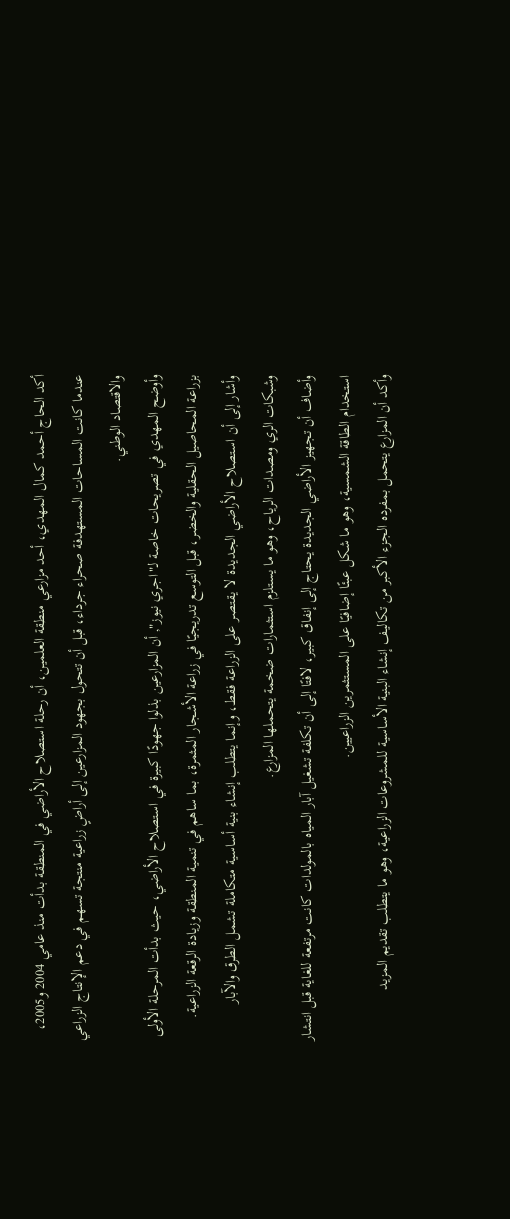أكد الحاج أحمد كمال المهدي، أحد مزارعي منطقة العلمين، أن رحلة استصلاح الأراضي في المنطقة بدأت منذ عامي 2004 و2005، عندما كانت المساحات المستهدفة صحراء جرداء، قبل أن تتحول بجهود المزارعين إلى أراضٍ زراعية منتجة تسهم في دعم الإنتاج الزراعي والاقتصاد الوطني.
وأوضح المهدي في تصريحات خاصة لـ"اجري نيوز", أن المزارعين بذلوا جهودًا كبيرة في استصلاح الأراضي، حيث بدأت المرحلة الأولى بزراعة المحاصيل الحقلية والخضر، قبل التوسع تدريجيًا في زراعة الأشجار المثمرة، بما ساهم في تنمية المنطقة وزيادة الرقعة الزراعية.
وأشار إلى أن استصلاح الأراضي الجديدة لا يقتصر على الزراعة فقط، وإنما يتطلب إنشاء بنية أساسية متكاملة تشمل الطرق والآبار وشبكات الري ومصدات الرياح، وهو ما يستلزم استثمارات ضخمة يتحملها المزارع.
وأضاف أن تجهيز الأراضي الجديدة يحتاج إلى إنفاق كبير، لافتًا إلى أن تكلفة تشغيل آبار المياه بالمولدات كانت مرتفعة للغاية قبل انتشار استخدام الطاقة الشمسية، وهو ما شكل عبئًا إضافيًا على المستثمرين الزراعيين.
وأكد أن المزارع يتحمل بمفرده الجزء الأكبر من تكاليف إنشاء البنية الأساسية للمشروعات الزراعية، وهو ما يتطلب تقديم المزيد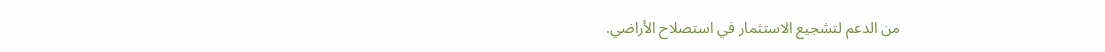من الدعم لتشجيع الاستثمار في استصلاح الأراضي.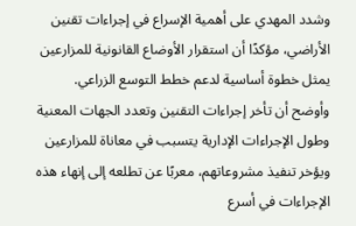وشدد المهدي على أهمية الإسراع في إجراءات تقنين الأراضي، مؤكدًا أن استقرار الأوضاع القانونية للمزارعين يمثل خطوة أساسية لدعم خطط التوسع الزراعي.
وأوضح أن تأخر إجراءات التقنين وتعدد الجهات المعنية وطول الإجراءات الإدارية يتسبب في معاناة للمزارعين ويؤخر تنفيذ مشروعاتهم، معربًا عن تطلعه إلى إنهاء هذه الإجراءات في أسرع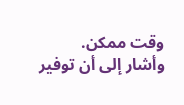وقت ممكن.
وأشار إلى أن توفير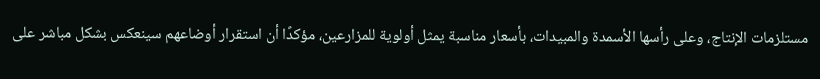مستلزمات الإنتاج، وعلى رأسها الأسمدة والمبيدات، بأسعار مناسبة يمثل أولوية للمزارعين، مؤكدًا أن استقرار أوضاعهم سينعكس بشكل مباشر على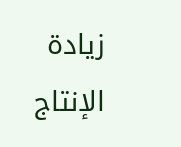زيادة الإنتاج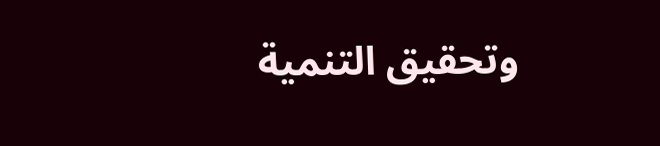وتحقيق التنمية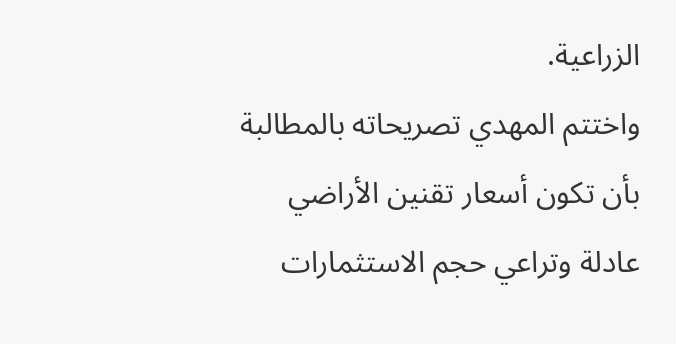الزراعية.
واختتم المهدي تصريحاته بالمطالبة بأن تكون أسعار تقنين الأراضي عادلة وتراعي حجم الاستثمارات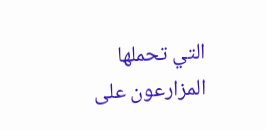التي تحملها المزارعون على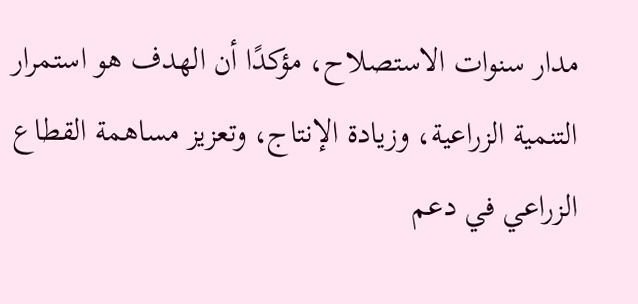مدار سنوات الاستصلاح، مؤكدًا أن الهدف هو استمرار التنمية الزراعية، وزيادة الإنتاج، وتعزيز مساهمة القطاع الزراعي في دعم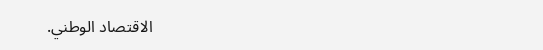الاقتصاد الوطني.